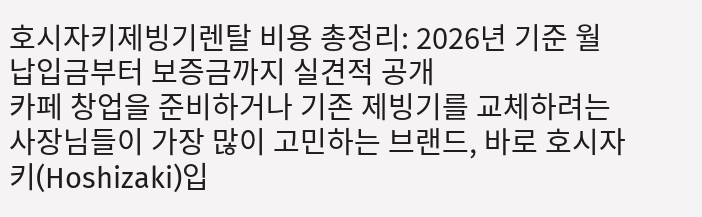호시자키제빙기렌탈 비용 총정리: 2026년 기준 월 납입금부터 보증금까지 실견적 공개
카페 창업을 준비하거나 기존 제빙기를 교체하려는 사장님들이 가장 많이 고민하는 브랜드, 바로 호시자키(Hoshizaki)입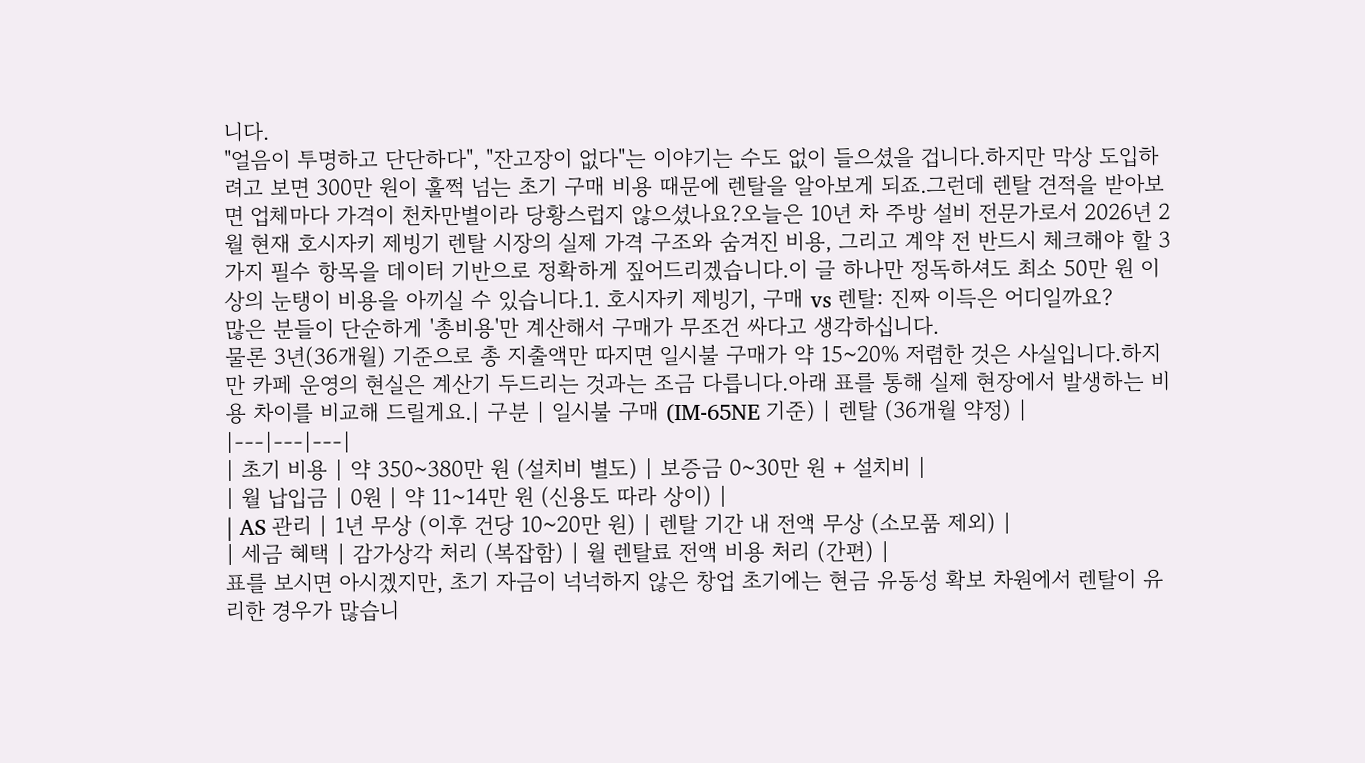니다.
"얼음이 투명하고 단단하다", "잔고장이 없다"는 이야기는 수도 없이 들으셨을 겁니다.하지만 막상 도입하려고 보면 300만 원이 훌쩍 넘는 초기 구매 비용 때문에 렌탈을 알아보게 되죠.그런데 렌탈 견적을 받아보면 업체마다 가격이 천차만별이라 당황스럽지 않으셨나요?오늘은 10년 차 주방 설비 전문가로서 2026년 2월 현재 호시자키 제빙기 렌탈 시장의 실제 가격 구조와 숨겨진 비용, 그리고 계약 전 반드시 체크해야 할 3가지 필수 항목을 데이터 기반으로 정확하게 짚어드리겠습니다.이 글 하나만 정독하셔도 최소 50만 원 이상의 눈탱이 비용을 아끼실 수 있습니다.1. 호시자키 제빙기, 구매 vs 렌탈: 진짜 이득은 어디일까요?
많은 분들이 단순하게 '총비용'만 계산해서 구매가 무조건 싸다고 생각하십니다.
물론 3년(36개월) 기준으로 총 지출액만 따지면 일시불 구매가 약 15~20% 저렴한 것은 사실입니다.하지만 카페 운영의 현실은 계산기 두드리는 것과는 조금 다릅니다.아래 표를 통해 실제 현장에서 발생하는 비용 차이를 비교해 드릴게요.| 구분 | 일시불 구매 (IM-65NE 기준) | 렌탈 (36개월 약정) |
|---|---|---|
| 초기 비용 | 약 350~380만 원 (설치비 별도) | 보증금 0~30만 원 + 설치비 |
| 월 납입금 | 0원 | 약 11~14만 원 (신용도 따라 상이) |
| AS 관리 | 1년 무상 (이후 건당 10~20만 원) | 렌탈 기간 내 전액 무상 (소모품 제외) |
| 세금 혜택 | 감가상각 처리 (복잡함) | 월 렌탈료 전액 비용 처리 (간편) |
표를 보시면 아시겠지만, 초기 자금이 넉넉하지 않은 창업 초기에는 현금 유동성 확보 차원에서 렌탈이 유리한 경우가 많습니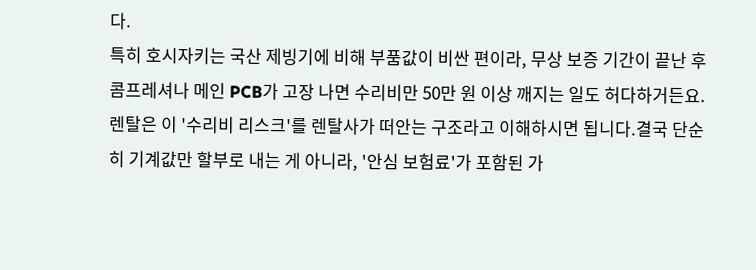다.
특히 호시자키는 국산 제빙기에 비해 부품값이 비싼 편이라, 무상 보증 기간이 끝난 후 콤프레셔나 메인 PCB가 고장 나면 수리비만 50만 원 이상 깨지는 일도 허다하거든요.렌탈은 이 '수리비 리스크'를 렌탈사가 떠안는 구조라고 이해하시면 됩니다.결국 단순히 기계값만 할부로 내는 게 아니라, '안심 보험료'가 포함된 가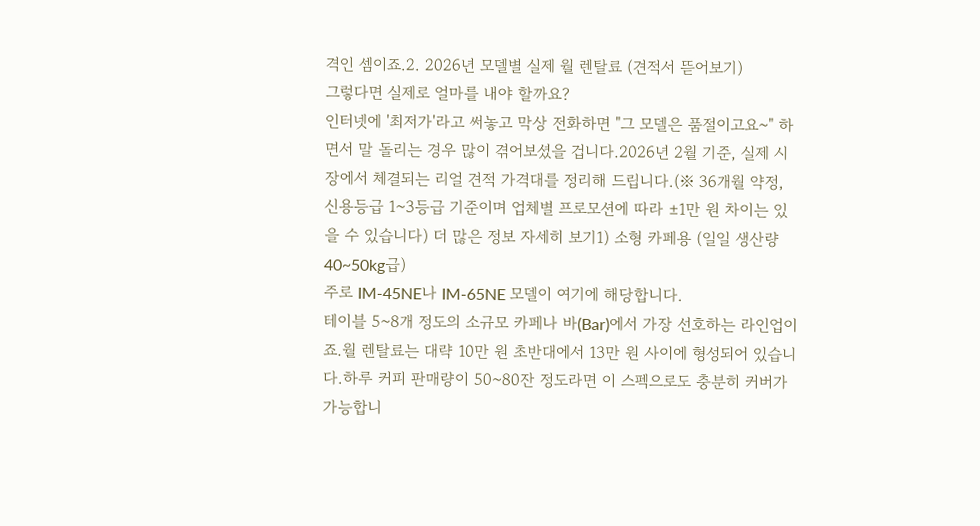격인 셈이죠.2. 2026년 모델별 실제 월 렌탈료 (견적서 뜯어보기)
그렇다면 실제로 얼마를 내야 할까요?
인터넷에 '최저가'라고 써놓고 막상 전화하면 "그 모델은 품절이고요~" 하면서 말 돌리는 경우 많이 겪어보셨을 겁니다.2026년 2월 기준, 실제 시장에서 체결되는 리얼 견적 가격대를 정리해 드립니다.(※ 36개월 약정, 신용등급 1~3등급 기준이며 업체별 프로모션에 따라 ±1만 원 차이는 있을 수 있습니다) 더 많은 정보 자세히 보기1) 소형 카페용 (일일 생산량 40~50kg급)
주로 IM-45NE나 IM-65NE 모델이 여기에 해당합니다.
테이블 5~8개 정도의 소규모 카페나 바(Bar)에서 가장 선호하는 라인업이죠.월 렌탈료는 대략 10만 원 초반대에서 13만 원 사이에 형성되어 있습니다.하루 커피 판매량이 50~80잔 정도라면 이 스펙으로도 충분히 커버가 가능합니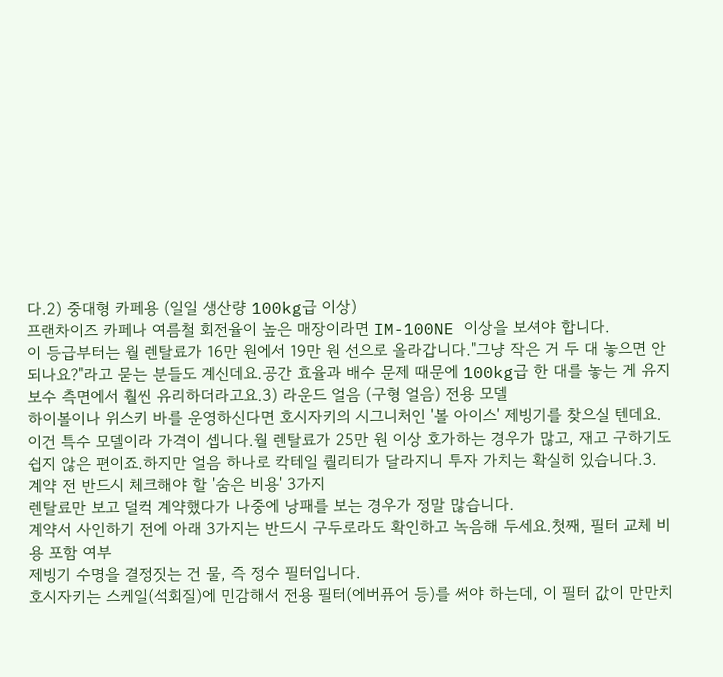다.2) 중대형 카페용 (일일 생산량 100kg급 이상)
프랜차이즈 카페나 여름철 회전율이 높은 매장이라면 IM-100NE 이상을 보셔야 합니다.
이 등급부터는 월 렌탈료가 16만 원에서 19만 원 선으로 올라갑니다."그냥 작은 거 두 대 놓으면 안 되나요?"라고 묻는 분들도 계신데요.공간 효율과 배수 문제 때문에 100kg급 한 대를 놓는 게 유지보수 측면에서 훨씬 유리하더라고요.3) 라운드 얼음 (구형 얼음) 전용 모델
하이볼이나 위스키 바를 운영하신다면 호시자키의 시그니처인 '볼 아이스' 제빙기를 찾으실 텐데요.
이건 특수 모델이라 가격이 셉니다.월 렌탈료가 25만 원 이상 호가하는 경우가 많고, 재고 구하기도 쉽지 않은 편이죠.하지만 얼음 하나로 칵테일 퀄리티가 달라지니 투자 가치는 확실히 있습니다.3. 계약 전 반드시 체크해야 할 '숨은 비용' 3가지
렌탈료만 보고 덜컥 계약했다가 나중에 낭패를 보는 경우가 정말 많습니다.
계약서 사인하기 전에 아래 3가지는 반드시 구두로라도 확인하고 녹음해 두세요.첫째, 필터 교체 비용 포함 여부
제빙기 수명을 결정짓는 건 물, 즉 정수 필터입니다.
호시자키는 스케일(석회질)에 민감해서 전용 필터(에버퓨어 등)를 써야 하는데, 이 필터 값이 만만치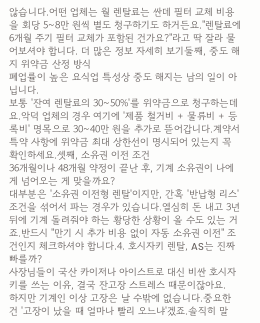않습니다.어떤 업체는 월 렌탈료는 싼데 필터 교체 비용을 회당 5~8만 원씩 별도 청구하기도 하거든요."렌탈료에 6개월 주기 필터 교체가 포함된 건가요?"라고 딱 잘라 물어보셔야 합니다. 더 많은 정보 자세히 보기둘째, 중도 해지 위약금 산정 방식
폐업률이 높은 요식업 특성상 중도 해지는 남의 일이 아닙니다.
보통 '잔여 렌탈료의 30~50%'를 위약금으로 청구하는데요.악덕 업체의 경우 여기에 '제품 철거비 + 물류비 + 등록비' 명목으로 30~40만 원을 추가로 뜯어갑니다.계약서 특약 사항에 위약금 최대 상한선이 명시되어 있는지 꼭 확인하세요.셋째, 소유권 이전 조건
36개월이나 48개월 약정이 끝난 후, 기계 소유권이 나에게 넘어오는 게 맞을까요?
대부분은 '소유권 이전형 렌탈'이지만, 간혹 '반납형 리스' 조건을 섞어서 파는 경우가 있습니다.열심히 돈 내고 3년 뒤에 기계 돌려줘야 하는 황당한 상황이 올 수도 있는 거죠.반드시 "만기 시 추가 비용 없이 자동 소유권 이전" 조건인지 체크하셔야 합니다.4. 호시자키 렌탈, AS는 진짜 빠를까?
사장님들이 국산 카이저나 아이스트로 대신 비싼 호시자키를 쓰는 이유, 결국 잔고장 스트레스 때문이잖아요.
하지만 기계인 이상 고장은 날 수밖에 없습니다.중요한 건 '고장이 났을 때 얼마나 빨리 오느냐'겠죠.솔직히 말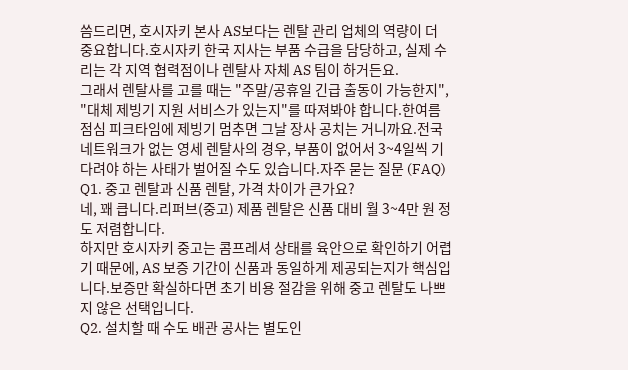씀드리면, 호시자키 본사 AS보다는 렌탈 관리 업체의 역량이 더 중요합니다.호시자키 한국 지사는 부품 수급을 담당하고, 실제 수리는 각 지역 협력점이나 렌탈사 자체 AS 팀이 하거든요.
그래서 렌탈사를 고를 때는 "주말/공휴일 긴급 출동이 가능한지", "대체 제빙기 지원 서비스가 있는지"를 따져봐야 합니다.한여름 점심 피크타임에 제빙기 멈추면 그날 장사 공치는 거니까요.전국 네트워크가 없는 영세 렌탈사의 경우, 부품이 없어서 3~4일씩 기다려야 하는 사태가 벌어질 수도 있습니다.자주 묻는 질문 (FAQ)
Q1. 중고 렌탈과 신품 렌탈, 가격 차이가 큰가요?
네, 꽤 큽니다.리퍼브(중고) 제품 렌탈은 신품 대비 월 3~4만 원 정도 저렴합니다.
하지만 호시자키 중고는 콤프레셔 상태를 육안으로 확인하기 어렵기 때문에, AS 보증 기간이 신품과 동일하게 제공되는지가 핵심입니다.보증만 확실하다면 초기 비용 절감을 위해 중고 렌탈도 나쁘지 않은 선택입니다.
Q2. 설치할 때 수도 배관 공사는 별도인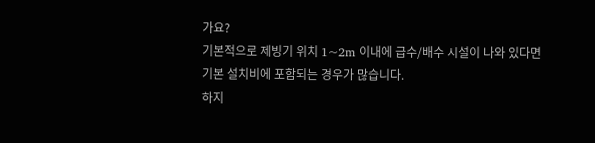가요?
기본적으로 제빙기 위치 1~2m 이내에 급수/배수 시설이 나와 있다면 기본 설치비에 포함되는 경우가 많습니다.
하지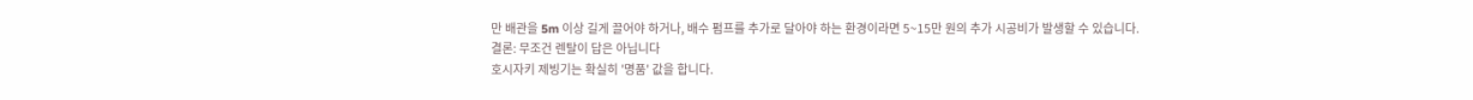만 배관을 5m 이상 길게 끌어야 하거나, 배수 펌프를 추가로 달아야 하는 환경이라면 5~15만 원의 추가 시공비가 발생할 수 있습니다.
결론: 무조건 렌탈이 답은 아닙니다
호시자키 제빙기는 확실히 '명품' 값을 합니다.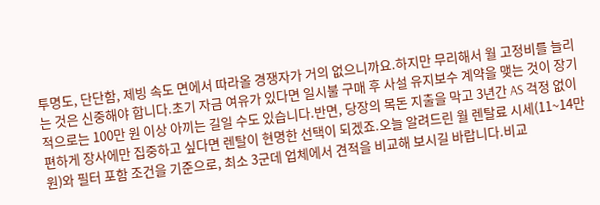투명도, 단단함, 제빙 속도 면에서 따라올 경쟁자가 거의 없으니까요.하지만 무리해서 월 고정비를 늘리는 것은 신중해야 합니다.초기 자금 여유가 있다면 일시불 구매 후 사설 유지보수 계약을 맺는 것이 장기적으로는 100만 원 이상 아끼는 길일 수도 있습니다.반면, 당장의 목돈 지출을 막고 3년간 AS 걱정 없이 편하게 장사에만 집중하고 싶다면 렌탈이 현명한 선택이 되겠죠.오늘 알려드린 월 렌탈료 시세(11~14만 원)와 필터 포함 조건을 기준으로, 최소 3군데 업체에서 견적을 비교해 보시길 바랍니다.비교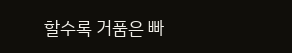할수록 거품은 빠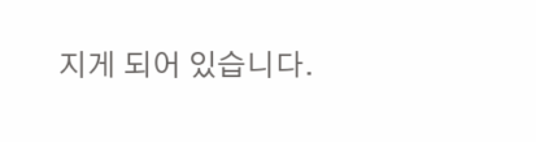지게 되어 있습니다.